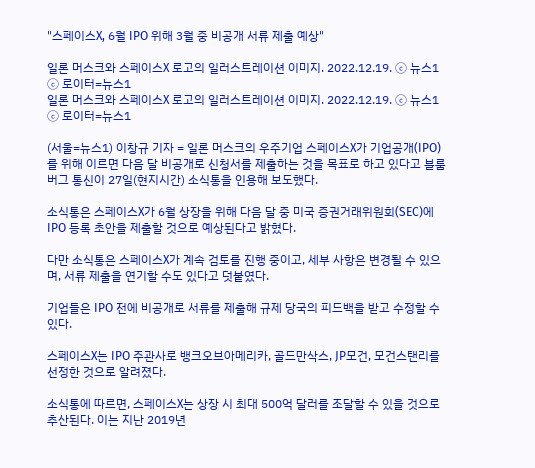"스페이스X, 6월 IPO 위해 3월 중 비공개 서류 제출 예상"

일론 머스크와 스페이스X 로고의 일러스트레이션 이미지. 2022.12.19. ⓒ 뉴스1 ⓒ 로이터=뉴스1
일론 머스크와 스페이스X 로고의 일러스트레이션 이미지. 2022.12.19. ⓒ 뉴스1 ⓒ 로이터=뉴스1

(서울=뉴스1) 이창규 기자 = 일론 머스크의 우주기업 스페이스X가 기업공개(IPO)를 위해 이르면 다음 달 비공개로 신청서를 제출하는 것을 목표로 하고 있다고 블룸버그 통신이 27일(현지시간) 소식통을 인용해 보도했다.

소식통은 스페이스X가 6월 상장을 위해 다음 달 중 미국 증권거래위원회(SEC)에 IPO 등록 초안을 제출할 것으로 예상된다고 밝혔다.

다만 소식통은 스페이스X가 계속 검토를 진행 중이고, 세부 사항은 변경될 수 있으며, 서류 제출을 연기할 수도 있다고 덧붙였다.

기업들은 IPO 전에 비공개로 서류를 제출해 규제 당국의 피드백을 받고 수정할 수 있다.

스페이스X는 IPO 주관사로 뱅크오브아메리카, 골드만삭스, JP모건, 모건스탠리를 선정한 것으로 알려졌다.

소식통에 따르면, 스페이스X는 상장 시 최대 500억 달러를 조달할 수 있을 것으로 추산된다. 이는 지난 2019년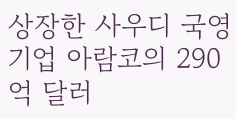상장한 사우디 국영기업 아람코의 290억 달러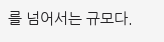를 넘어서는 규모다.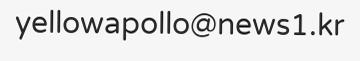yellowapollo@news1.kr